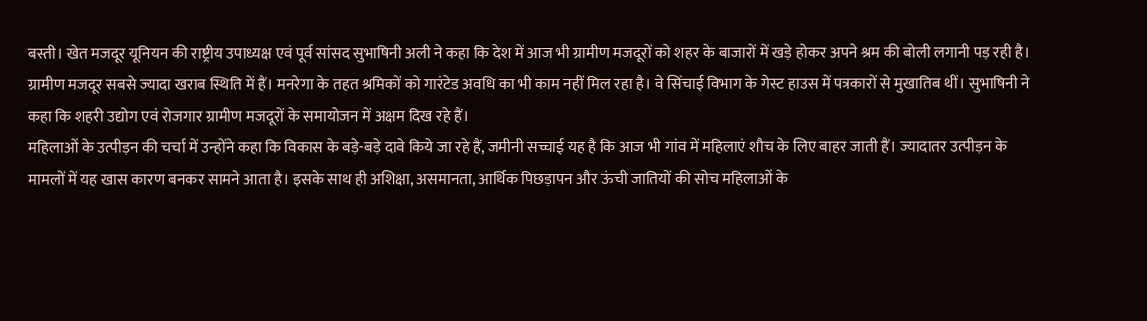बस्ती। खेत मजदूर यूनियन की राष्ट्रीय उपाध्यक्ष एवं पूर्व सांसद सुभाषिनी अली ने कहा कि देश में आज भी ग्रामीण मजदूरों को शहर के बाजारों में खड़े होकर अपने श्रम की बोली लगानी पड़ रही है। ग्रामीण मजदूर सबसे ज्यादा खराब स्थिति में हैं। मनरेगा के तहत श्रमिकों को गारंटेड अवधि का भी काम नहीं मिल रहा है। वे सिंचाई विभाग के गेस्ट हाउस में पत्रकारों से मुखातिब थीं। सुभाषिनी ने कहा कि शहरी उद्योग एवं रोजगार ग्रामीण मजदूरों के समायोजन में अक्षम दिख रहे हैं।
महिलाओं के उत्पीड़न की चर्चा में उन्होंने कहा कि विकास के बड़े-बड़े दावे किये जा रहे हैं, जमीनी सच्चाई यह है कि आज भी गांव में महिलाएं शौच के लिए बाहर जाती हैं। ज्यादातर उत्पीड़न के मामलों में यह खास कारण बनकर सामने आता है। इसके साथ ही अशिक्षा, असमानता, आर्थिक पिछड़ापन और ऊंची जातियों की सोच महिलाओं के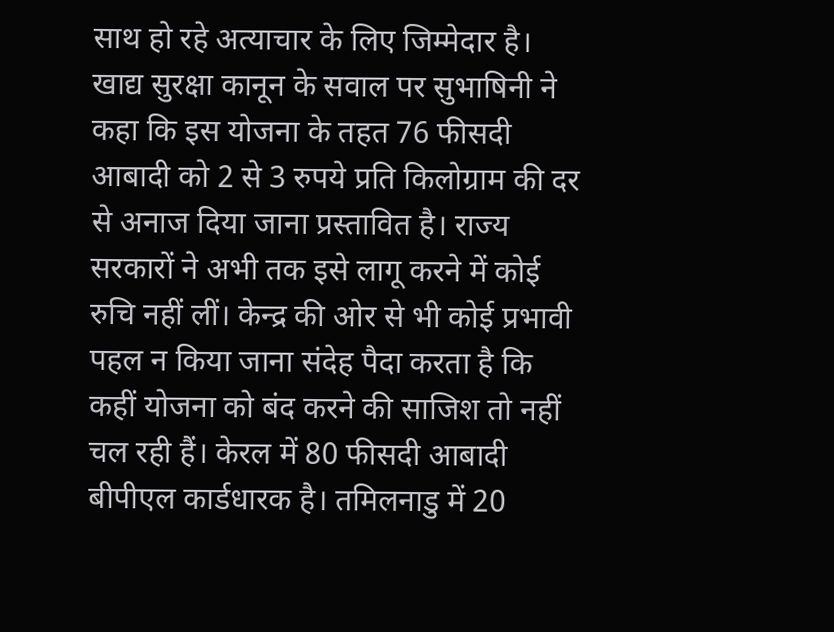साथ हो रहे अत्याचार के लिए जिम्मेदार है। खाद्य सुरक्षा कानून के सवाल पर सुभाषिनी ने कहा कि इस योजना के तहत 76 फीसदी आबादी को 2 से 3 रुपये प्रति किलोग्राम की दर से अनाज दिया जाना प्रस्तावित है। राज्य सरकारों ने अभी तक इसे लागू करने में कोई रुचि नहीं लीं। केन्द्र की ओर से भी कोई प्रभावी पहल न किया जाना संदेह पैदा करता है कि कहीं योजना को बंद करने की साजिश तो नहीं चल रही हैं। केरल में 80 फीसदी आबादी बीपीएल कार्डधारक है। तमिलनाडु में 20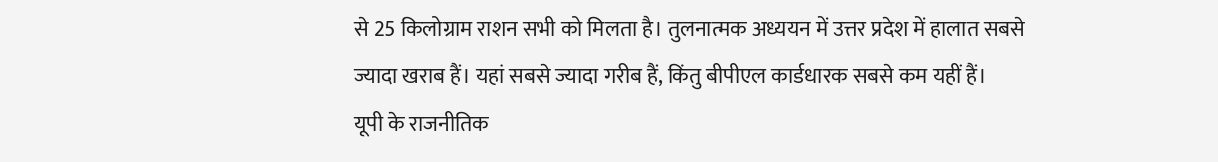से 25 किलोग्राम राशन सभी को मिलता है। तुलनात्मक अध्ययन में उत्तर प्रदेश में हालात सबसे ज्यादा खराब हैं। यहां सबसे ज्यादा गरीब हैं, किंतु बीपीएल कार्डधारक सबसे कम यहीं हैं।
यूपी के राजनीतिक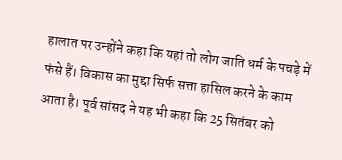हालात पर उन्होंने कहा कि यहां तो लोग जाति धर्म के पचड़े में फंसे हैं। विकास का मुद्दा सिर्फ सत्ता हासिल करने के काम आता है। पूर्व सांसद ने यह भी कहा कि 25 सितंबर को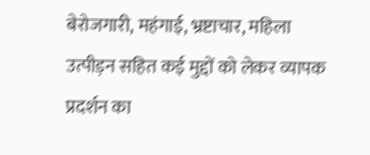बेरोजगारी, महंगाई, भ्रष्टाचार, महिला उत्पीड़न सहित कई मुद्दों को लेकर व्यापक प्रदर्शन का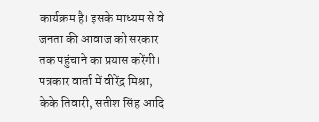कार्यक्रम है। इसके माध्यम से वे जनता की आवाज को सरकार तक पहुंचाने का प्रयास करेंगी। पत्रकार वार्ता में वीरेंद्र मिश्रा, केके तिवारी, सतीश सिंह आदि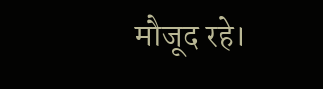मौजूद रहे।